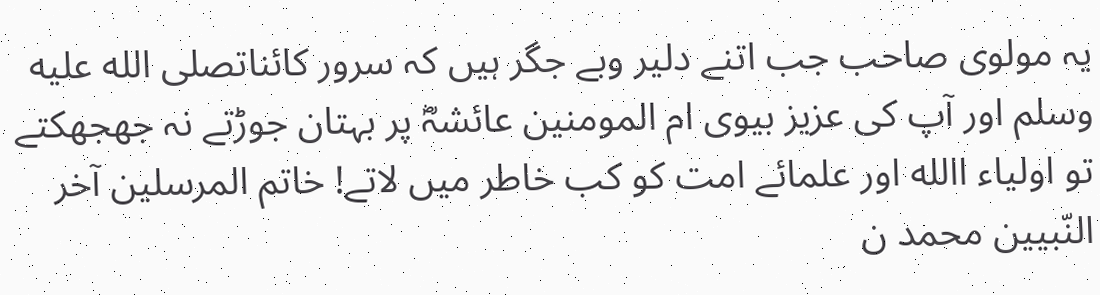یہ مولوی صاحب جب اتنے دلیر وبے جگر ہیں کہ سرور کائناتصلى الله عليه وسلم اور آپ کی عزیز بیوی ام المومنین عائشہؓ پر بہتان جوڑتے نہ جھجھکتے تو اولیاء االله اور علمائے امت کو کب خاطر میں لاتے! خاتم المرسلین آخر النّبیین محمد ن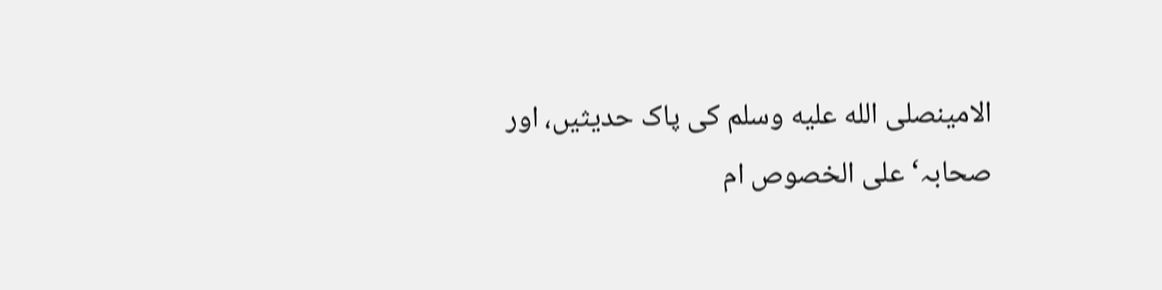الامینصلى الله عليه وسلم کی پاک حدیثیں، اور صحابہ‘ علی الخصوص ام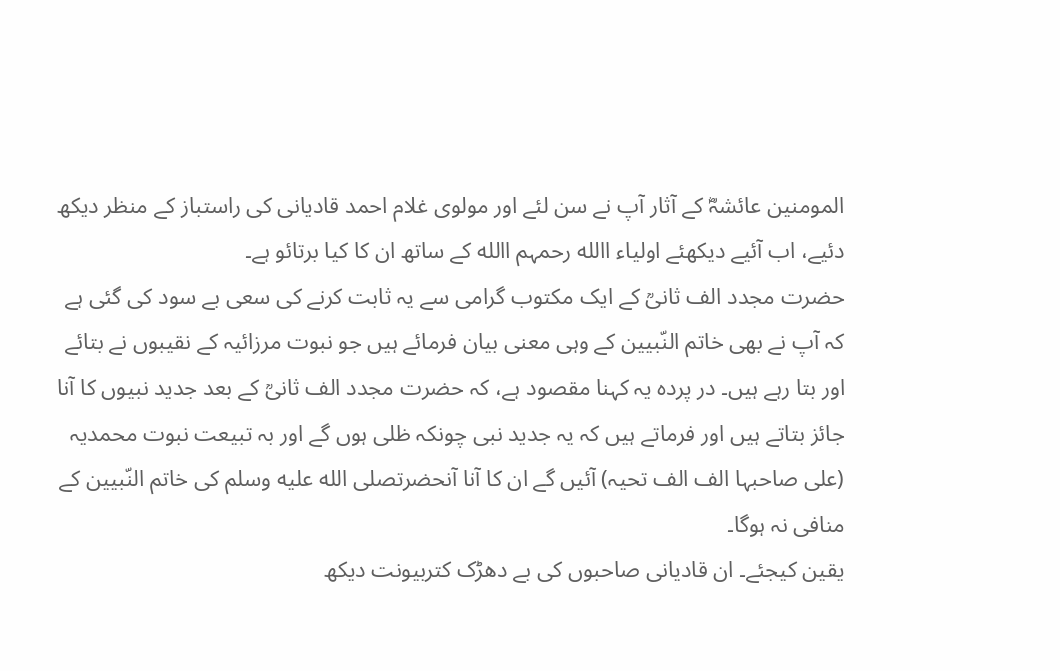المومنین عائشہؓ کے آثار آپ نے سن لئے اور مولوی غلام احمد قادیانی کی راستباز کے منظر دیکھ دئیے، اب آئیے دیکھئے اولیاء االله رحمہم االله کے ساتھ ان کا کیا برتائو ہے۔
حضرت مجدد الف ثانیؒ کے ایک مکتوب گرامی سے یہ ثابت کرنے کی سعی بے سود کی گئی ہے کہ آپ نے بھی خاتم النّبیین کے وہی معنی بیان فرمائے ہیں جو نبوت مرزائیہ کے نقیبوں نے بتائے اور بتا رہے ہیں۔ در پردہ یہ کہنا مقصود ہے، کہ حضرت مجدد الف ثانیؒ کے بعد جدید نبیوں کا آنا جائز بتاتے ہیں اور فرماتے ہیں کہ یہ جدید نبی چونکہ ظلی ہوں گے اور بہ تبیعت نبوت محمدیہ (علی صاحبہا الف الف تحیہ) آئیں گے ان کا آنا آنحضرتصلى الله عليه وسلم کی خاتم النّبیین کے منافی نہ ہوگا۔
یقین کیجئے۔ ان قادیانی صاحبوں کی بے دھڑک کتربیونت دیکھ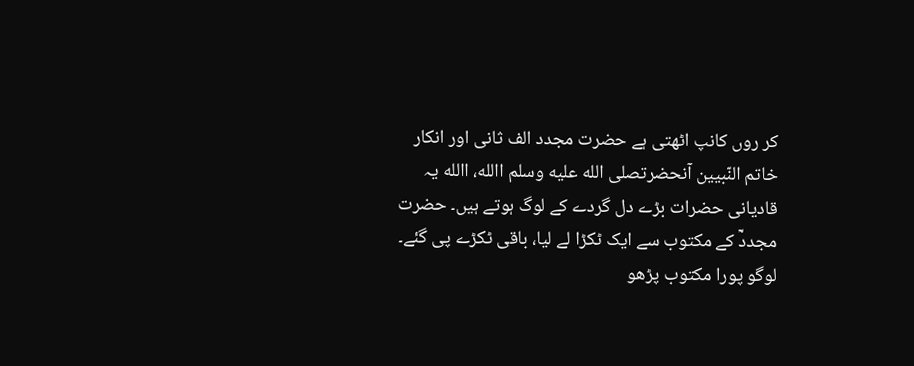کر روں کانپ اٹھتی ہے حضرت مجدد الف ثانی اور انکار خاتم النّبیین آنحضرتصلى الله عليه وسلم االله، االله یہ قادیانی حضرات بڑے دل گردے کے لوگ ہوتے ہیں۔ حضرت مجددؒ کے مکتوب سے ایک ٹکڑا لے لیا، باقی ٹکڑے پی گئے۔ لوگو پورا مکتوب پڑھو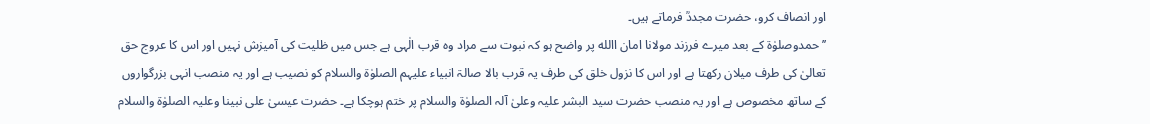اور انصاف کرو، حضرت مجددؒ فرماتے ہیں۔
’’حمدوصلوٰۃ کے بعد میرے فرزند مولانا امان االله پر واضح ہو کہ نبوت سے مراد وہ قرب الٰہی ہے جس میں ظلیت کی آمیزش نہیں اور اس کا عروج حق تعالیٰ کی طرف میلان رکھتا ہے اور اس کا نزول خلق کی طرف یہ قرب بالا صالۃ انبیاء علیہم الصلوٰۃ والسلام کو نصیب ہے اور یہ منصب انہی بزرگواروں کے ساتھ مخصوص ہے اور یہ منصب حضرت سید البشر علیہ وعلیٰ آلہ الصلوٰۃ والسلام پر ختم ہوچکا ہے۔ حضرت عیسیٰ علی نبینا وعلیہ الصلوٰۃ والسلام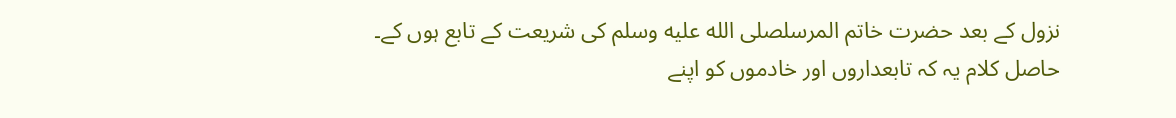نزول کے بعد حضرت خاتم المرسلصلى الله عليه وسلم کی شریعت کے تابع ہوں کے۔
حاصل کلام یہ کہ تابعداروں اور خادموں کو اپنے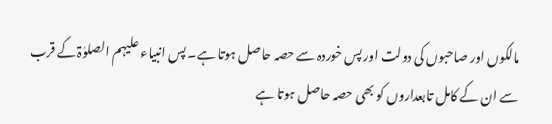مالکوں اور صاحبوں کی دولت اور پس خوردہ سے حصہ حاصل ہوتا ہے۔ پس انبیاء علیہم الصلوٰۃ کے قرب سے ان کے کامل تابعداروں کو بھی حصہ حاصل ہوتا ہے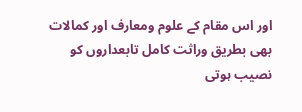اور اس مقام کے علوم ومعارف اور کمالات بھی بطریق وراثت کامل تابعداروں کو نصیب ہوتی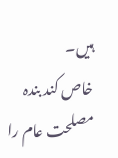ہیں۔
خاص کند بندہ مصلحت عام را